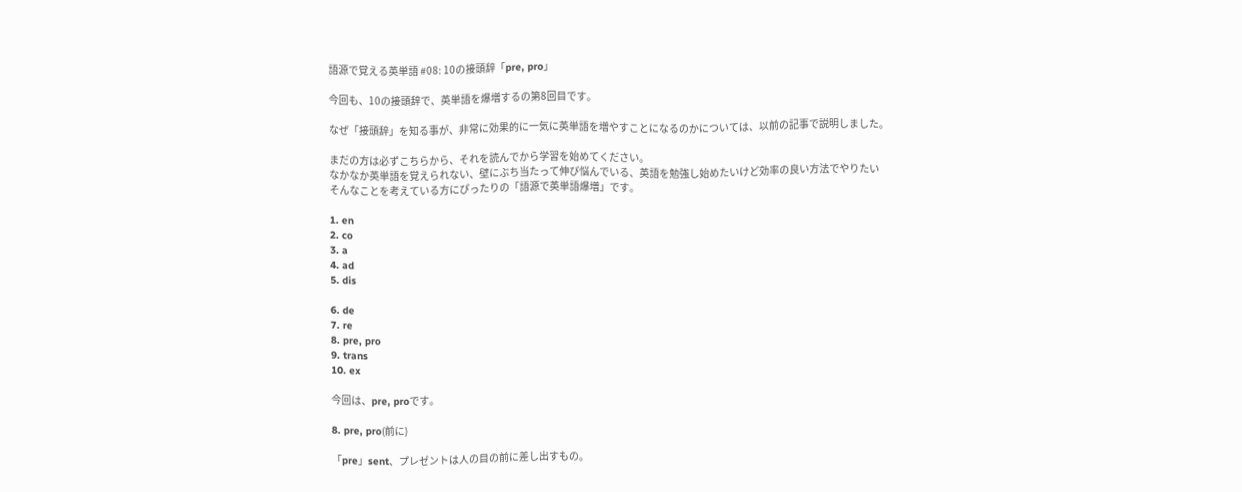語源で覚える英単語 #08: 10の接頭辞「pre, pro」

今回も、10の接頭辞で、英単語を爆増するの第8回目です。

なぜ「接頭辞」を知る事が、非常に効果的に一気に英単語を増やすことになるのかについては、以前の記事で説明しました。

まだの方は必ずこちらから、それを読んでから学習を始めてください。
なかなか英単語を覚えられない、壁にぶち当たって伸び悩んでいる、英語を勉強し始めたいけど効率の良い方法でやりたい
そんなことを考えている方にぴったりの「語源で英単語爆増」です。

1. en
2. co
3. a
4. ad
5. dis

6. de
7. re
8. pre, pro
9. trans
10. ex

今回は、pre, proです。

8. pre, pro(前に)

「pre」sent、プレゼントは人の目の前に差し出すもの。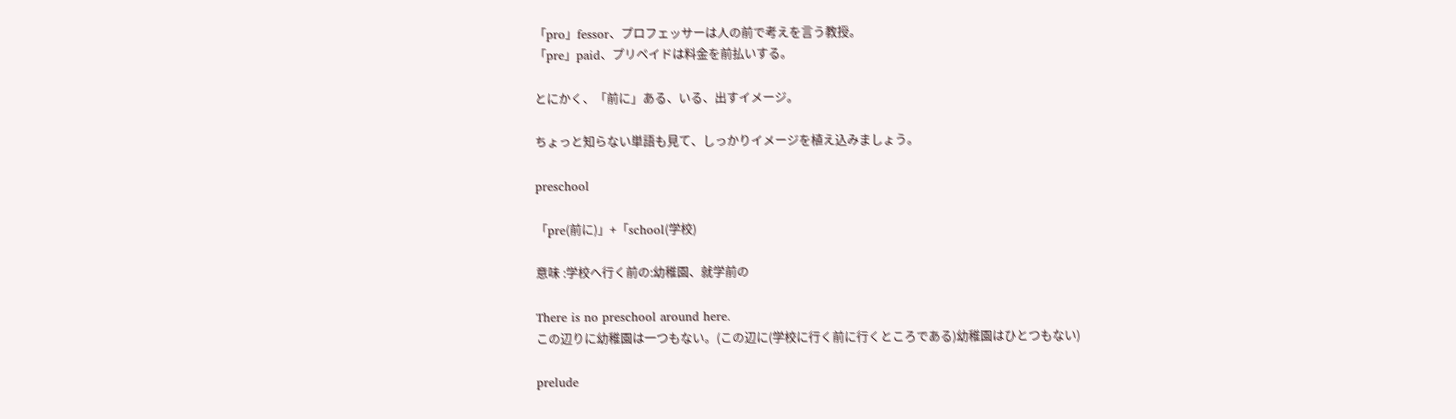「pro」fessor、プロフェッサーは人の前で考えを言う教授。
「pre」paid、プリペイドは料金を前払いする。

とにかく、「前に」ある、いる、出すイメージ。

ちょっと知らない単語も見て、しっかりイメージを植え込みましょう。

preschool

「pre(前に)」+「school(学校)

意味 :学校へ行く前の:幼稚園、就学前の

There is no preschool around here.
この辺りに幼稚園は一つもない。(この辺に(学校に行く前に行くところである)幼稚園はひとつもない)

prelude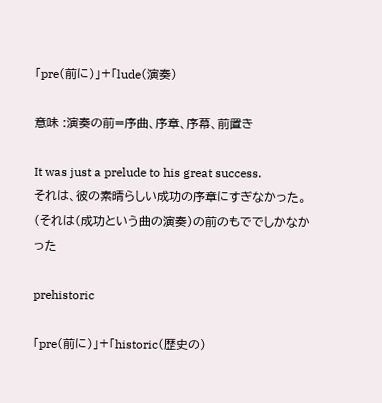「pre(前に)」+「lude(演奏)

意味 :演奏の前=序曲、序章、序幕、前置き

It was just a prelude to his great success.
それは、彼の素晴らしい成功の序章にすぎなかった。(それは(成功という曲の演奏)の前のもででしかなかった

prehistoric

「pre(前に)」+「historic(歴史の)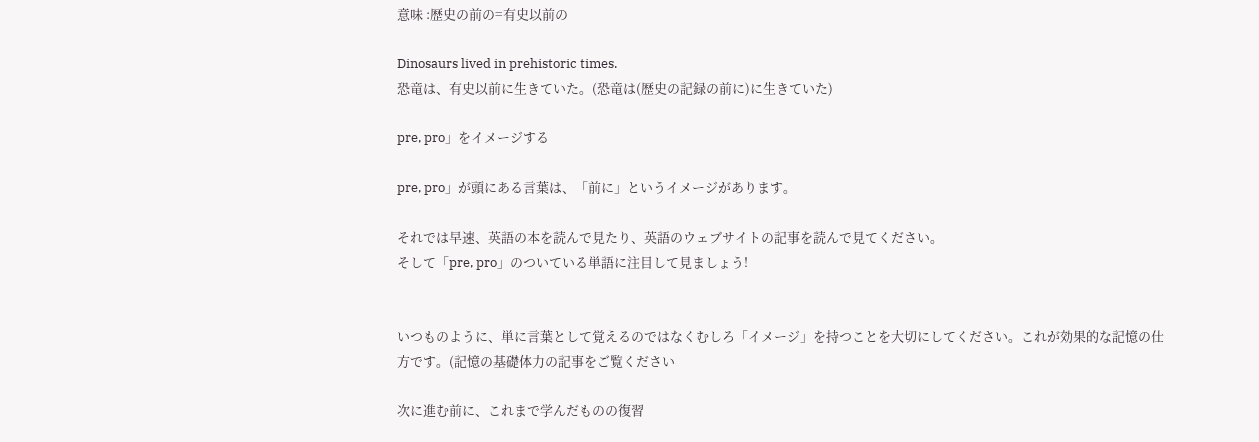意味 :歴史の前の=有史以前の

Dinosaurs lived in prehistoric times.
恐竜は、有史以前に生きていた。(恐竜は(歴史の記録の前に)に生きていた)

pre, pro」をイメージする

pre, pro」が頭にある言葉は、「前に」というイメージがあります。

それでは早速、英語の本を読んで見たり、英語のウェブサイトの記事を読んで見てください。
そして「pre, pro」のついている単語に注目して見ましょう!


いつものように、単に言葉として覚えるのではなくむしろ「イメージ」を持つことを大切にしてください。これが効果的な記憶の仕方です。(記憶の基礎体力の記事をご覧ください

次に進む前に、これまで学んだものの復習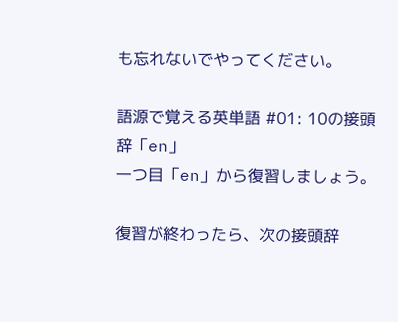も忘れないでやってください。

語源で覚える英単語 #01: 10の接頭辞「en」
一つ目「en」から復習しましょう。

復習が終わったら、次の接頭辞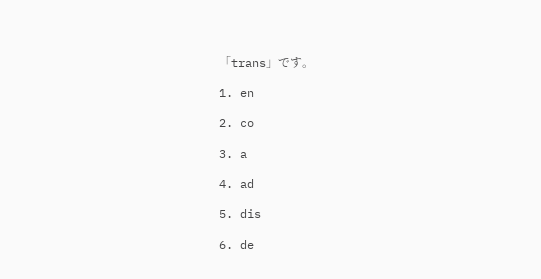「trans」です。

1. en

2. co

3. a

4. ad

5. dis

6. de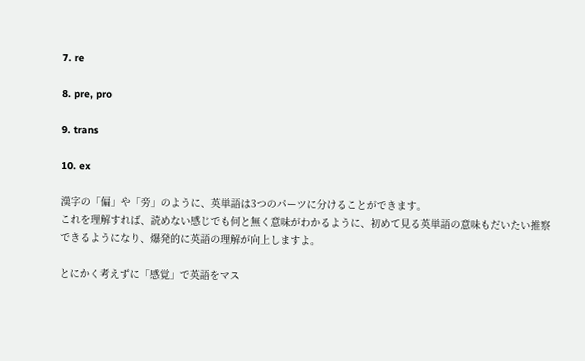7. re

8. pre, pro

9. trans

10. ex

漢字の「偏」や「旁」のように、英単語は3つのパーツに分けることができます。
これを理解すれば、読めない感じでも何と無く意味がわかるように、初めて見る英単語の意味もだいたい推察できるようになり、爆発的に英語の理解が向上しますよ。

とにかく考えずに「感覚」で英語をマス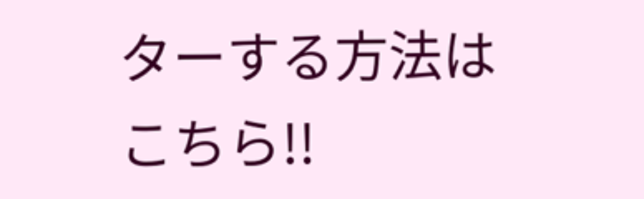ターする方法はこちら!!